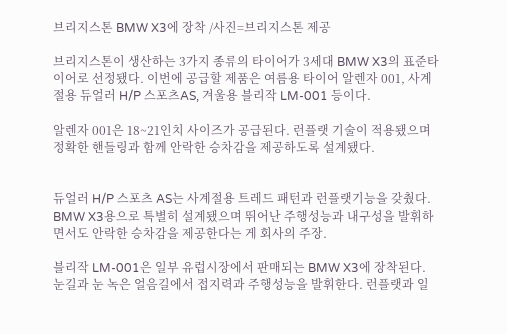브리지스톤 BMW X3에 장착 /사진=브리지스톤 제공

브리지스톤이 생산하는 3가지 종류의 타이어가 3세대 BMW X3의 표준타이어로 선정됐다. 이번에 공급할 제품은 여름용 타이어 알렌자 001, 사계절용 듀얼러 H/P 스포츠AS, 겨울용 블리작 LM-001 등이다.

알렌자 001은 18~21인치 사이즈가 공급된다. 런플랫 기술이 적용됐으며 정확한 핸들링과 함께 안락한 승차감을 제공하도록 설계됐다.


듀얼러 H/P 스포츠 AS는 사계절용 트레드 패턴과 런플랫기능을 갖췄다. BMW X3용으로 특별히 설계됐으며 뛰어난 주행성능과 내구성을 발휘하면서도 안락한 승차감을 제공한다는 게 회사의 주장.

블리작 LM-001은 일부 유럽시장에서 판매되는 BMW X3에 장착된다. 눈길과 눈 녹은 얼음길에서 접지력과 주행성능을 발휘한다. 런플랫과 일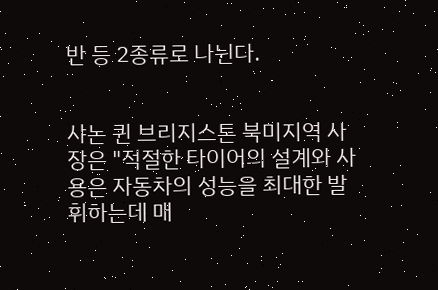반 등 2종류로 나뉜다.


샤논 퀸 브리지스톤 북미지역 사장은 "적절한 타이어의 설계와 사용은 자동차의 성능을 최대한 발휘하는데 매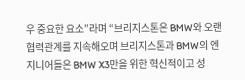우 중요한 요소”라며 “브리지스톤은 BMW와 오랜 협력관계를 지속해오며 브리지스톤과 BMW의 엔지니어들은 BMW X3만을 위한 혁신적이고 성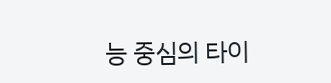능 중심의 타이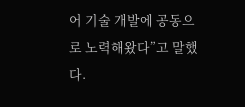어 기술 개발에 공동으로 노력해왔다”고 말했다.